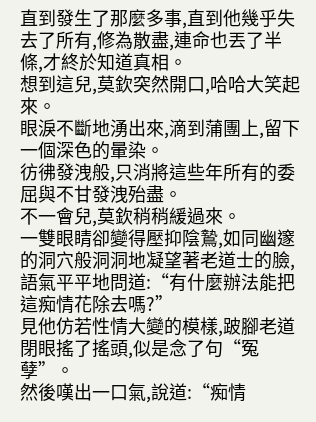直到發生了那麼多事,直到他幾乎失去了所有,修為散盡,連命也丟了半條,才終於知道真相。
想到這兒,莫欽突然開口,哈哈大笑起來。
眼淚不斷地湧出來,滴到蒲團上,留下一個深色的暈染。
彷彿發洩般,只消將這些年所有的委屈與不甘發洩殆盡。
不一會兒,莫欽稍稍緩過來。
一雙眼睛卻變得壓抑陰鷙,如同幽邃的洞穴般洞洞地凝望著老道士的臉,語氣平平地問道:“有什麼辦法能把這痴情花除去嗎?”
見他仿若性情大變的模樣,跛腳老道閉眼搖了搖頭,似是念了句“冤孽”。
然後嘆出一口氣,說道:“痴情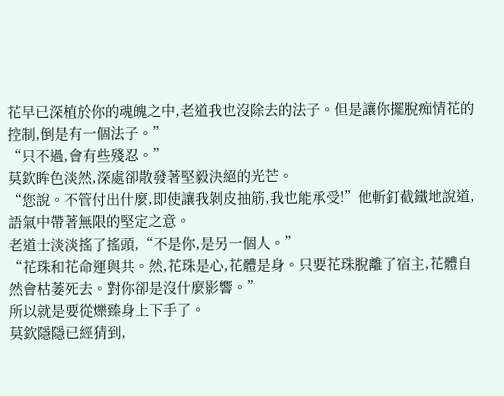花早已深植於你的魂魄之中,老道我也沒除去的法子。但是讓你擺脫痴情花的控制,倒是有一個法子。”
“只不過,會有些殘忍。”
莫欽眸色淡然,深處卻散發著堅毅決絕的光芒。
“您說。不管付出什麼,即使讓我剝皮抽筋,我也能承受!”他斬釘截鐵地說道,語氣中帶著無限的堅定之意。
老道士淡淡搖了搖頭,“不是你,是另一個人。”
“花珠和花命運與共。然,花珠是心,花體是身。只要花珠脫離了宿主,花體自然會枯萎死去。對你卻是沒什麼影響。”
所以就是要從爍臻身上下手了。
莫欽隱隱已經猜到,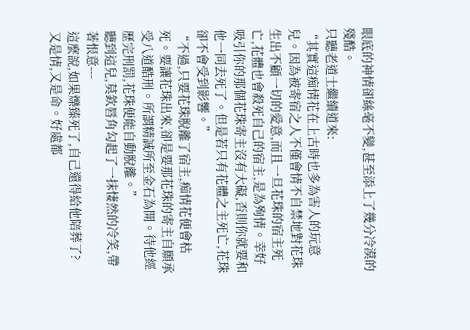眼底的神情卻絲毫不變,甚至添上了幾分冷漠的殘酷。
只聽老道士繼續道來:
“其實這痴情花在上古時也多為害人的玩意兒。因為被寄宿之人不僅會情不自禁地對花珠生出不顧一切的愛意,而且一旦花珠的宿主死亡,花體也會殺死自己的宿主,是為殉情。幸好吸引你的那個花珠寄主沒有大礙,否則你就要和他一同去死了。但是若只有花體之主死亡,花珠卻不會受到影響。”
“不過,只要花珠脫離了宿主,痴情花便會枯死。要讓花珠出來,卻是要那花珠的寄主自願承受八道酷刑。所謂精誠所至金石為開。待他經歷完刑罰,花珠便能自動脫離。”
聽到這兒,莫欽唇角勾起了一抹悽然的冷笑,帶著恨意---
這麼說,如果爍臻死了,自己還得給他陪葬了?
又是情,又是命。好處都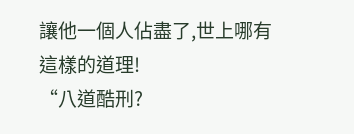讓他一個人佔盡了,世上哪有這樣的道理!
“八道酷刑?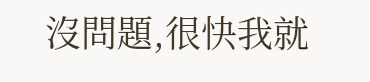沒問題,很快我就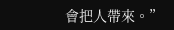會把人帶來。”